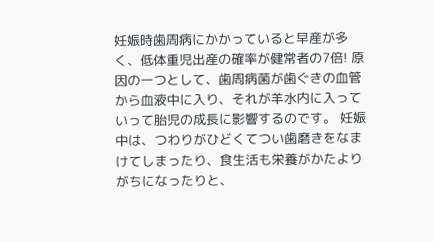妊娠時歯周病にかかっていると早産が多く、低体重児出産の確率が健常者の7倍! 原因の一つとして、歯周病菌が歯ぐきの血管から血液中に入り、それが羊水内に入っていって胎児の成長に影響するのです。 妊娠中は、つわりがひどくてつい歯磨きをなまけてしまったり、食生活も栄養がかたよりがちになったりと、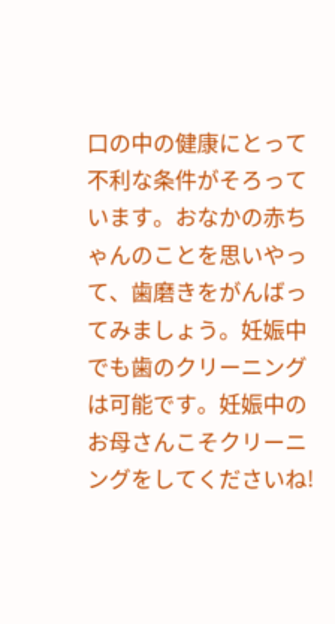口の中の健康にとって不利な条件がそろっています。おなかの赤ちゃんのことを思いやって、歯磨きをがんばってみましょう。妊娠中でも歯のクリーニングは可能です。妊娠中のお母さんこそクリーニングをしてくださいね!